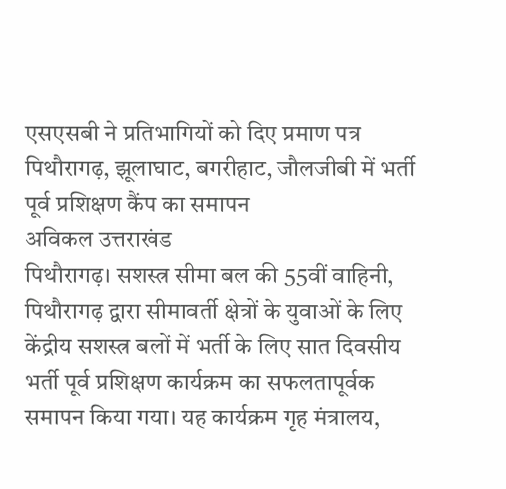एसएसबी ने प्रतिभागियों को दिए प्रमाण पत्र
पिथौरागढ़, झूलाघाट, बगरीहाट, जौलजीबी में भर्ती पूर्व प्रशिक्षण कैंप का समापन
अविकल उत्तराखंड
पिथौरागढ़। सशस्त्र सीमा बल की 55वीं वाहिनी, पिथौरागढ़ द्वारा सीमावर्ती क्षेत्रों के युवाओं के लिए केंद्रीय सशस्त्र बलों में भर्ती के लिए सात दिवसीय भर्ती पूर्व प्रशिक्षण कार्यक्रम का सफलतापूर्वक समापन किया गया। यह कार्यक्रम गृह मंत्रालय,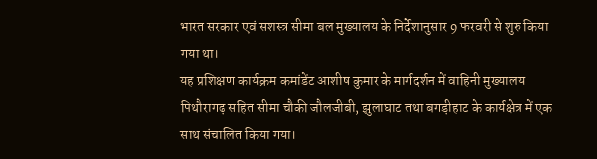भारत सरकार एवं सशस्त्र सीमा बल मुख्यालय के निर्देशानुसार 9 फरवरी से शुरु किया गया था।
यह प्रशिक्षण कार्यक्रम कमांडेंट आशीष कुमार के मार्गदर्शन में वाहिनी मुख्यालय पिथौरागढ़ सहित सीमा चौकी जौलजीबी, झुलाघाट तथा बगड़ीहाट के कार्यक्षेत्र में एक साथ संचालित किया गया।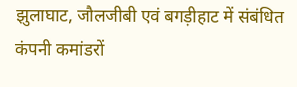झुलाघाट, जौलजीबी एवं बगड़ीहाट में संबंधित कंपनी कमांडरों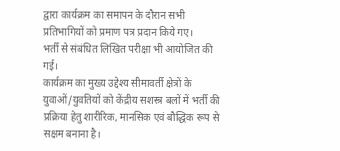द्वारा कार्यक्रम का समापन के दौरान सभी प्रतिभागियों को प्रमाण पत्र प्रदान किये गए।
भर्ती से संबंधित लिखित परीक्षा भी आयोजित की गई।
कार्यक्रम का मुख्य उद्देश्य सीमावर्ती क्षेत्रों के युवाओं/युवतियों को केंद्रीय सशस्त्र बलों में भर्ती की प्रक्रिया हेतु शारीरिक, मानसिक एवं बौद्धिक रूप से सक्षम बनाना है।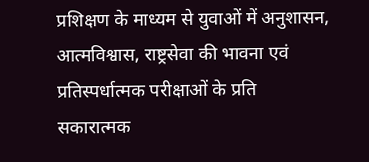प्रशिक्षण के माध्यम से युवाओं में अनुशासन, आत्मविश्वास, राष्ट्रसेवा की भावना एवं प्रतिस्पर्धात्मक परीक्षाओं के प्रति सकारात्मक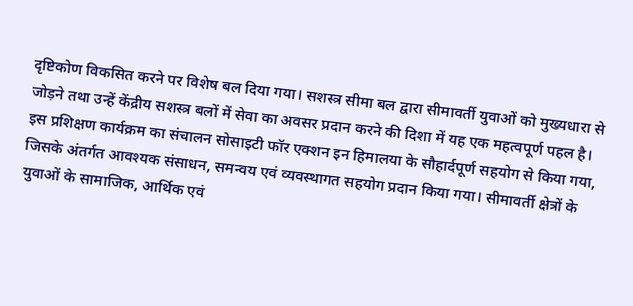दृष्टिकोण विकसित करने पर विशेष बल दिया गया। सशस्त्र सीमा बल द्वारा सीमावर्ती युवाओं को मुख्यधारा से जोड़ने तथा उन्हें केंद्रीय सशस्त्र बलों में सेवा का अवसर प्रदान करने की दिशा में यह एक महत्वपूर्ण पहल है।
इस प्रशिक्षण कार्यक्रम का संचालन सोसाइटी फॉर एक्शन इन हिमालया के सौहार्दपूर्ण सहयोग से किया गया, जिसके अंतर्गत आवश्यक संसाधन, समन्वय एवं व्यवस्थागत सहयोग प्रदान किया गया। सीमावर्ती क्षेत्रों के युवाओं के सामाजिक, आर्थिक एवं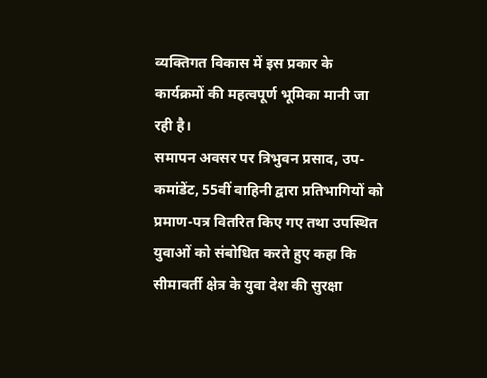व्यक्तिगत विकास में इस प्रकार के कार्यक्रमों की महत्वपूर्ण भूमिका मानी जा रही है।
समापन अवसर पर त्रिभुवन प्रसाद, उप-कमांडेंट, 55वीं वाहिनी द्वारा प्रतिभागियों को प्रमाण-पत्र वितरित किए गए तथा उपस्थित युवाओं को संबोधित करते हुए कहा कि सीमावर्ती क्षेत्र के युवा देश की सुरक्षा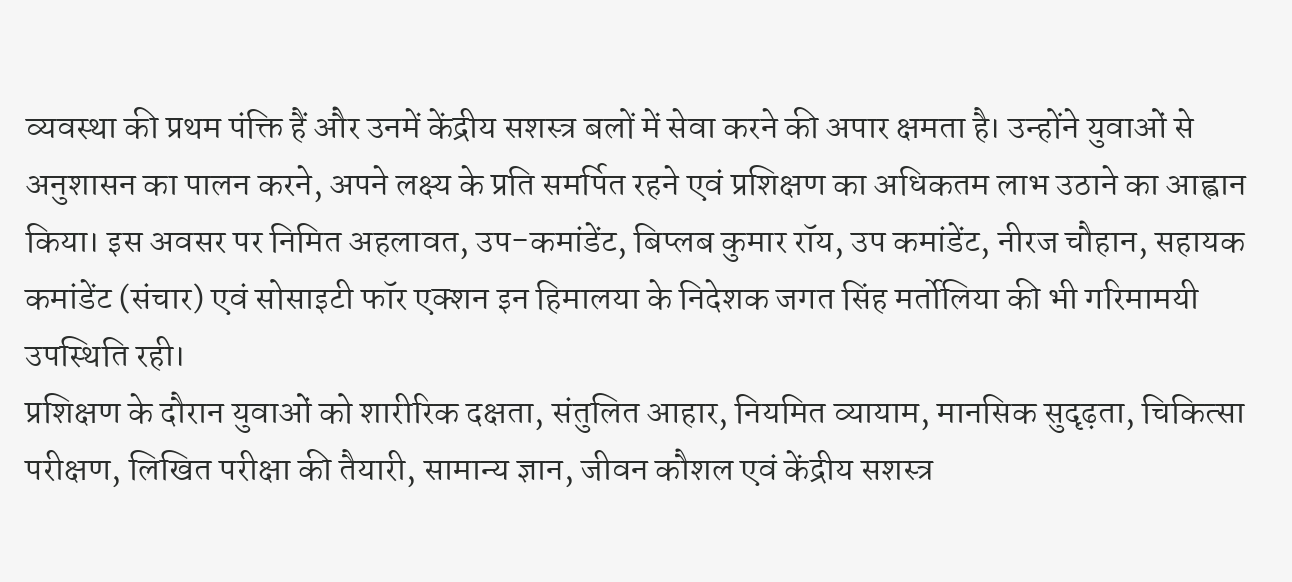व्यवस्था की प्रथम पंक्ति हैं और उनमें केंद्रीय सशस्त्र बलों में सेवा करने की अपार क्षमता है। उन्होंने युवाओं से अनुशासन का पालन करने, अपने लक्ष्य के प्रति समर्पित रहने एवं प्रशिक्षण का अधिकतम लाभ उठाने का आह्वान किया। इस अवसर पर निमित अहलावत, उप-कमांडेंट, बिप्लब कुमार रॉय, उप कमांडेंट, नीरज चौहान, सहायक कमांडेंट (संचार) एवं सोसाइटी फॉर एक्शन इन हिमालया के निदेशक जगत सिंह मर्तोलिया की भी गरिमामयी उपस्थिति रही।
प्रशिक्षण के दौरान युवाओं को शारीरिक दक्षता, संतुलित आहार, नियमित व्यायाम, मानसिक सुदृढ़ता, चिकित्सा परीक्षण, लिखित परीक्षा की तैयारी, सामान्य ज्ञान, जीवन कौशल एवं केंद्रीय सशस्त्र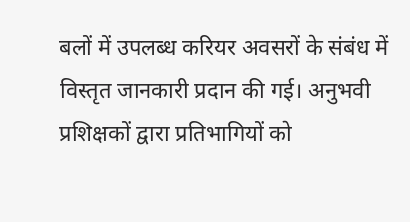बलों में उपलब्ध करियर अवसरों के संबंध में विस्तृत जानकारी प्रदान की गई। अनुभवी प्रशिक्षकों द्वारा प्रतिभागियों को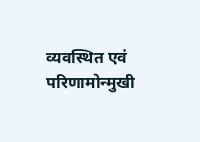व्यवस्थित एवं परिणामोन्मुखी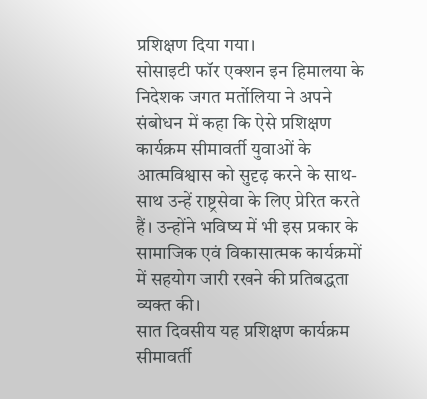प्रशिक्षण दिया गया।
सोसाइटी फॉर एक्शन इन हिमालया के निदेशक जगत मर्तोलिया ने अपने संबोधन में कहा कि ऐसे प्रशिक्षण कार्यक्रम सीमावर्ती युवाओं के आत्मविश्वास को सुदृढ़ करने के साथ-साथ उन्हें राष्ट्रसेवा के लिए प्रेरित करते हैं। उन्होंने भविष्य में भी इस प्रकार के सामाजिक एवं विकासात्मक कार्यक्रमों में सहयोग जारी रखने की प्रतिबद्धता व्यक्त की।
सात दिवसीय यह प्रशिक्षण कार्यक्रम सीमावर्ती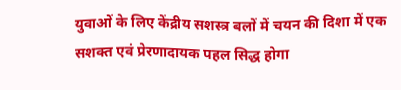युवाओं के लिए केंद्रीय सशस्त्र बलों में चयन की दिशा में एक सशक्त एवं प्रेरणादायक पहल सिद्ध होगा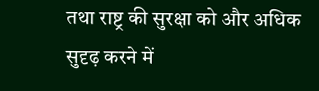तथा राष्ट्र की सुरक्षा को और अधिक सुदृढ़ करने में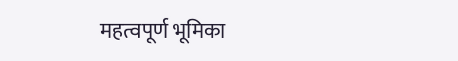महत्वपूर्ण भूमिका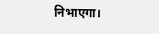निभाएगा।